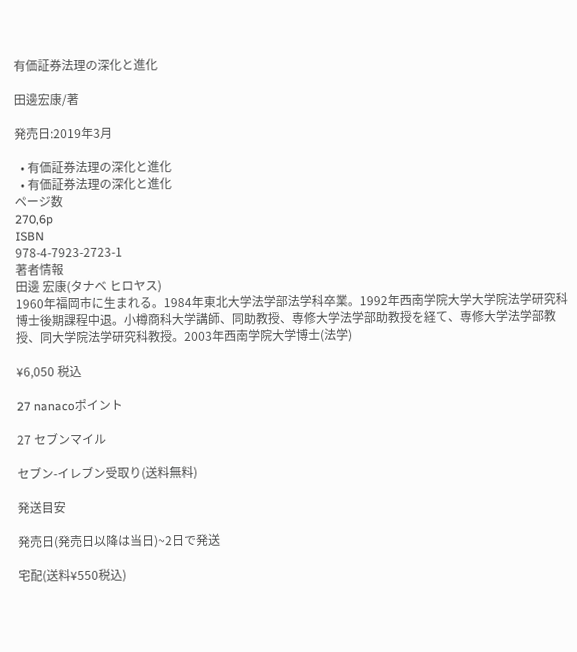有価証券法理の深化と進化

田邊宏康/著

発売日:2019年3月

  • 有価証券法理の深化と進化
  • 有価証券法理の深化と進化
ページ数
270,6p
ISBN
978-4-7923-2723-1
著者情報
田邊 宏康(タナベ ヒロヤス)
1960年福岡市に生まれる。1984年東北大学法学部法学科卒業。1992年西南学院大学大学院法学研究科博士後期課程中退。小樽商科大学講師、同助教授、専修大学法学部助教授を経て、専修大学法学部教授、同大学院法学研究科教授。2003年西南学院大学博士(法学)

¥6,050 税込

27 nanacoポイント

27 セブンマイル

セブン-イレブン受取り(送料無料)

発送目安

発売日(発売日以降は当日)~2日で発送

宅配(送料¥550税込)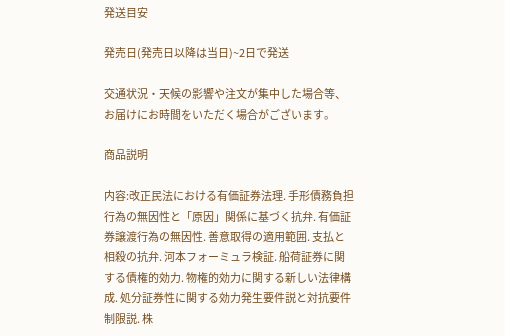発送目安

発売日(発売日以降は当日)~2日で発送

交通状況・天候の影響や注文が集中した場合等、お届けにお時間をいただく場合がございます。

商品説明

内容:改正民法における有価証券法理. 手形債務負担行為の無因性と「原因」関係に基づく抗弁. 有価証券譲渡行為の無因性. 善意取得の適用範囲. 支払と相殺の抗弁. 河本フォーミュラ検証. 船荷証券に関する債権的効力. 物権的効力に関する新しい法律構成. 処分証券性に関する効力発生要件説と対抗要件制限説. 株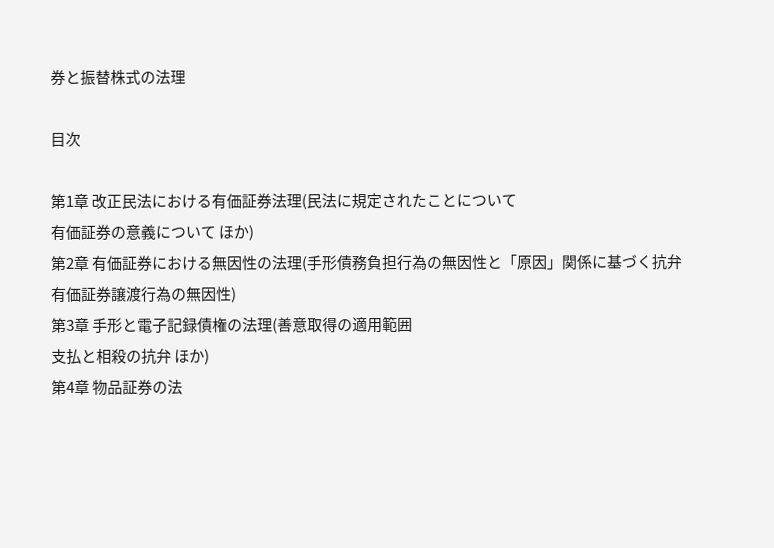券と振替株式の法理

目次

第1章 改正民法における有価証券法理(民法に規定されたことについて
有価証券の意義について ほか)
第2章 有価証券における無因性の法理(手形債務負担行為の無因性と「原因」関係に基づく抗弁
有価証券譲渡行為の無因性)
第3章 手形と電子記録債権の法理(善意取得の適用範囲
支払と相殺の抗弁 ほか)
第4章 物品証券の法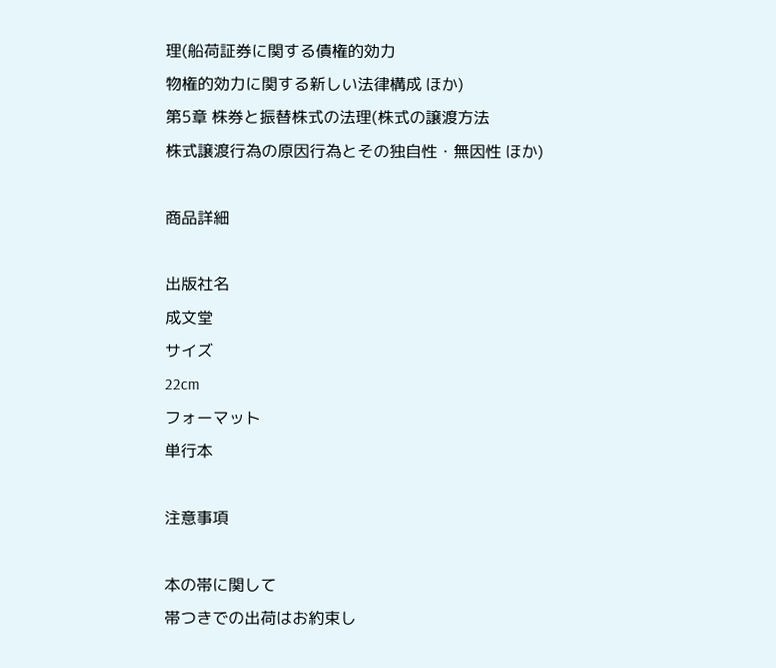理(船荷証券に関する債権的効力
物権的効力に関する新しい法律構成 ほか)
第5章 株券と振替株式の法理(株式の譲渡方法
株式譲渡行為の原因行為とその独自性・無因性 ほか)

商品詳細

出版社名
成文堂
サイズ
22cm
フォーマット
単行本

注意事項

本の帯に関して
帯つきでの出荷はお約束し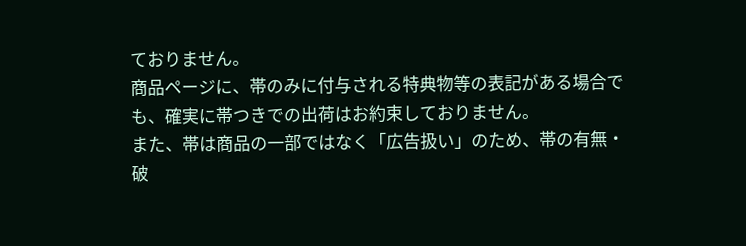ておりません。
商品ページに、帯のみに付与される特典物等の表記がある場合でも、確実に帯つきでの出荷はお約束しておりません。
また、帯は商品の一部ではなく「広告扱い」のため、帯の有無・破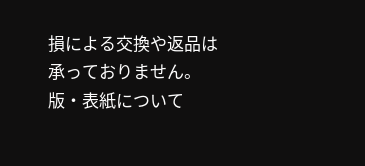損による交換や返品は承っておりません。
版・表紙について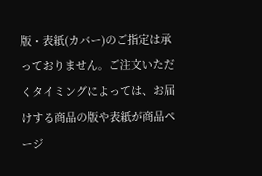版・表紙(カバー)のご指定は承っておりません。ご注文いただくタイミングによっては、お届けする商品の版や表紙が商品ページ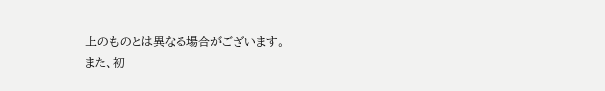上のものとは異なる場合がございます。
また、初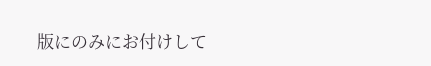版にのみにお付けして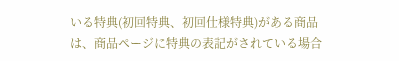いる特典(初回特典、初回仕様特典)がある商品は、商品ページに特典の表記がされている場合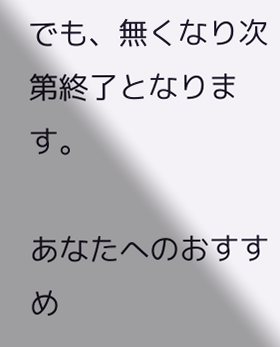でも、無くなり次第終了となります。

あなたへのおすすめ